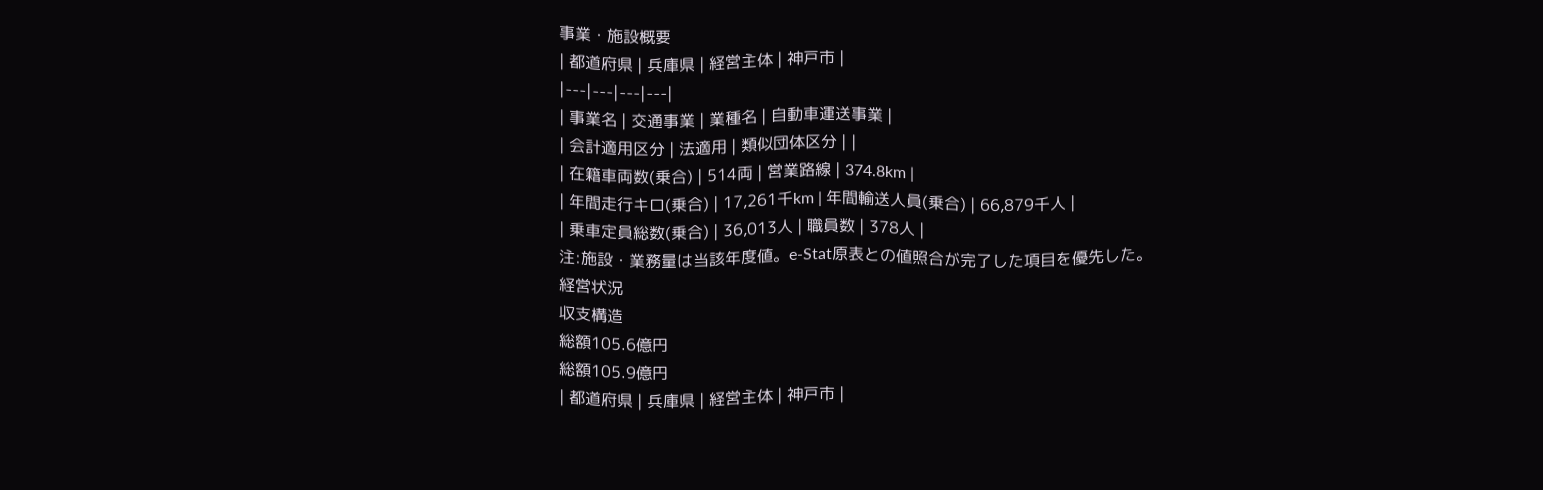事業・施設概要
| 都道府県 | 兵庫県 | 経営主体 | 神戸市 |
|---|---|---|---|
| 事業名 | 交通事業 | 業種名 | 自動車運送事業 |
| 会計適用区分 | 法適用 | 類似団体区分 | |
| 在籍車両数(乗合) | 514両 | 営業路線 | 374.8km |
| 年間走行キロ(乗合) | 17,261千km | 年間輸送人員(乗合) | 66,879千人 |
| 乗車定員総数(乗合) | 36,013人 | 職員数 | 378人 |
注:施設・業務量は当該年度値。e-Stat原表との値照合が完了した項目を優先した。
経営状況
収支構造
総額105.6億円
総額105.9億円
| 都道府県 | 兵庫県 | 経営主体 | 神戸市 |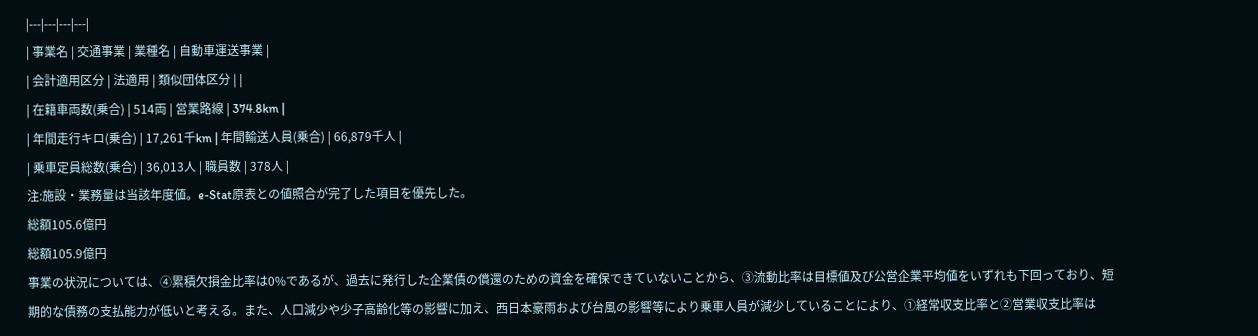|---|---|---|---|
| 事業名 | 交通事業 | 業種名 | 自動車運送事業 |
| 会計適用区分 | 法適用 | 類似団体区分 | |
| 在籍車両数(乗合) | 514両 | 営業路線 | 374.8km |
| 年間走行キロ(乗合) | 17,261千km | 年間輸送人員(乗合) | 66,879千人 |
| 乗車定員総数(乗合) | 36,013人 | 職員数 | 378人 |
注:施設・業務量は当該年度値。e-Stat原表との値照合が完了した項目を優先した。
総額105.6億円
総額105.9億円
事業の状況については、④累積欠損金比率は0%であるが、過去に発行した企業債の償還のための資金を確保できていないことから、③流動比率は目標値及び公営企業平均値をいずれも下回っており、短期的な債務の支払能力が低いと考える。また、人口減少や少子高齢化等の影響に加え、西日本豪雨および台風の影響等により乗車人員が減少していることにより、①経常収支比率と②営業収支比率は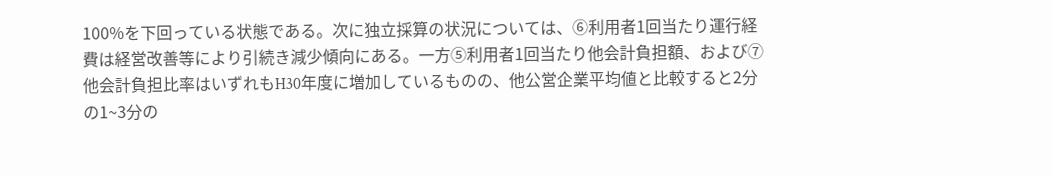100%を下回っている状態である。次に独立採算の状況については、⑥利用者1回当たり運行経費は経営改善等により引続き減少傾向にある。一方⑤利用者1回当たり他会計負担額、および⑦他会計負担比率はいずれもH30年度に増加しているものの、他公営企業平均値と比較すると2分の1~3分の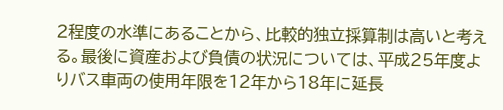2程度の水準にあることから、比較的独立採算制は高いと考える。最後に資産および負債の状況については、平成25年度よりバス車両の使用年限を12年から18年に延長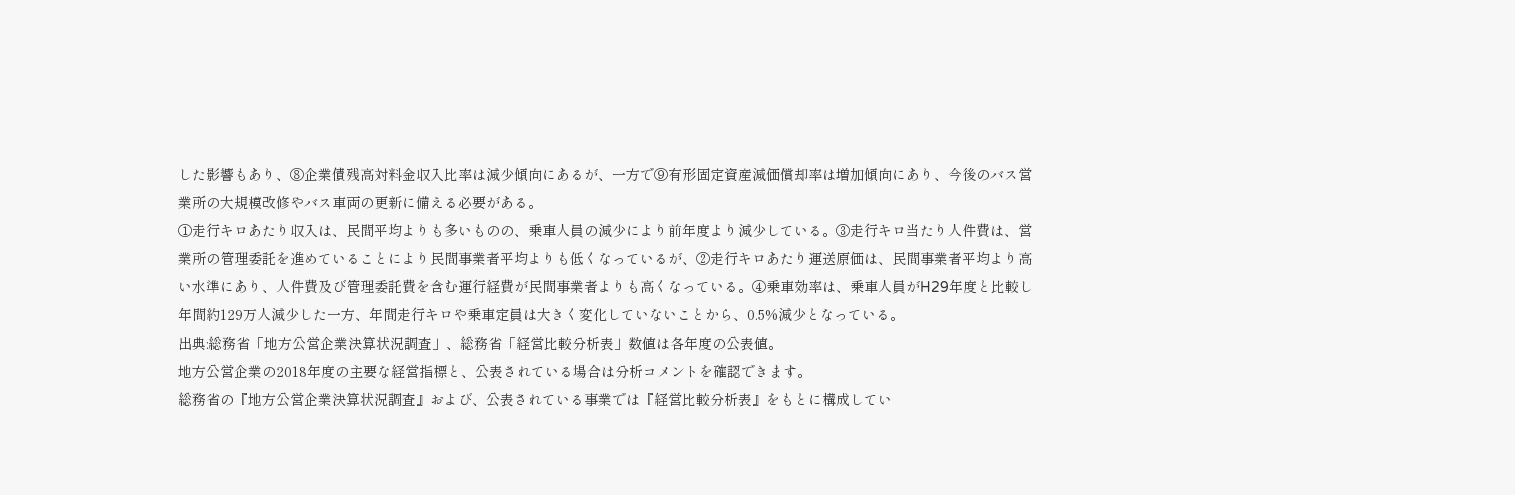した影響もあり、⑧企業債残高対料金収入比率は減少傾向にあるが、一方で⑨有形固定資産減価償却率は増加傾向にあり、今後のバス営業所の大規模改修やバス車両の更新に備える必要がある。
①走行キロあたり収入は、民間平均よりも多いものの、乗車人員の減少により前年度より減少している。③走行キロ当たり人件費は、営業所の管理委託を進めていることにより民間事業者平均よりも低くなっているが、②走行キロあたり運送原価は、民間事業者平均より高い水準にあり、人件費及び管理委託費を含む運行経費が民間事業者よりも高くなっている。④乗車効率は、乗車人員がH29年度と比較し年間約129万人減少した一方、年間走行キロや乗車定員は大きく変化していないことから、0.5%減少となっている。
出典:総務省「地方公営企業決算状況調査」、総務省「経営比較分析表」数値は各年度の公表値。
地方公営企業の2018年度の主要な経営指標と、公表されている場合は分析コメントを確認できます。
総務省の『地方公営企業決算状況調査』および、公表されている事業では『経営比較分析表』をもとに構成してい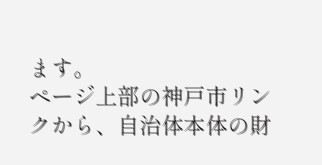ます。
ページ上部の神戸市リンクから、自治体本体の財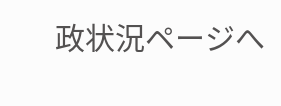政状況ページへ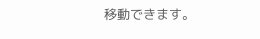移動できます。